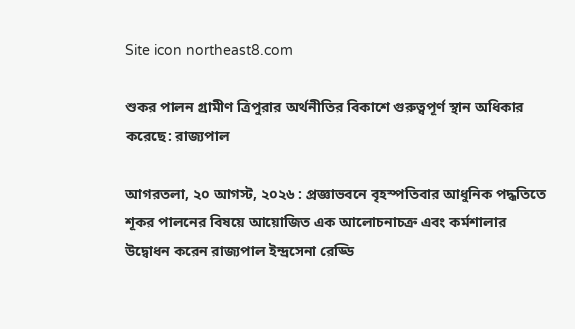Site icon northeast8.com

শুকর পালন গ্রামীণ ত্রিপুরার অর্থনীতির বিকাশে গুরুত্বপূর্ণ স্থান অধিকার করেছে: রাজ্যপাল

আগরতলা, ২০ আগস্ট, ২০২৬ : প্রজ্ঞাভবনে বৃহস্পতিবার আধুনিক পদ্ধতিতে শূকর পালনের বিষয়ে আয়োজিত এক আলোচনাচক্র এবং কর্মশালার উদ্বোধন করেন রাজ্যপাল ইন্দ্রসেনা রেড্ডি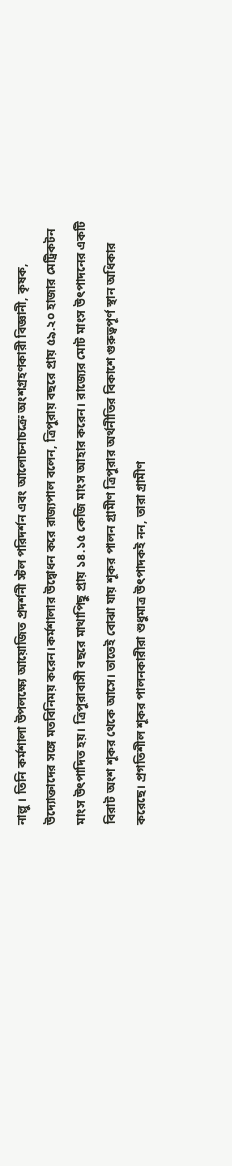নাল্লু । তিনি কর্মশালা উপলক্ষ্যে আয়োজিত প্রদর্শনী স্টল পরিদর্শন এবং আলোচনাচক্রে অংশগ্রহণকারী বিজ্ঞানী, কৃষক, উদ্যোক্তাদের সঙ্গে মতবিনিময় করেন।কর্মশালার উদ্বোধন করে রাজ্যপাল বলেন, ত্রিপুরায় বছরে প্রায় ৫৯.২০ হাজার মেট্রিকটন মাংস উৎপাদিত হয়। ত্রিপুরাবাসী বছরে মাথাপিছু প্রায় ১৪.১৫ কেজি মাংস আহার করেন। রাজ্যের মোট মাংস উৎপাদনের একটি বিরাট অংশ শূকর থেকে আসে। তাতেই বোঝা যায় শূকর পালন গ্রামীণ ত্রিপুরার অর্থনীতির বিকাশে গুরুত্বপূর্ণ স্থান অধিকার করেছে। প্রগতিশীল শূকর পালনকারীরা শুধুমাত্র উৎপাদকই নন, তারা গ্রামীণ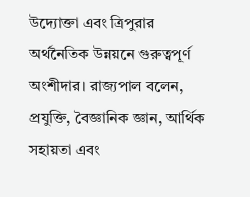উদ্যোক্তা এবং ত্রিপুরার অর্থনৈতিক উন্নয়নে গুরুত্বপূর্ণ অংশীদার। রাজ্যপাল বলেন, প্রযুক্তি, বৈজ্ঞানিক জ্ঞান, আর্থিক সহায়তা এবং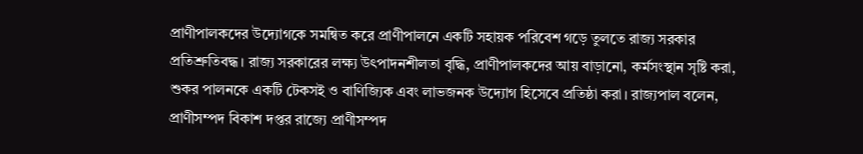প্রাণীপালকদের উদ্যোগকে সমন্বিত করে প্রাণীপালনে একটি সহায়ক পরিবেশ গড়ে তুলতে রাজ্য সরকার প্রতিশ্রুতিবদ্ধ। রাজ্য সরকারের লক্ষ্য উৎপাদনশীলতা বৃদ্ধি, প্রাণীপালকদের আয় বাড়ানো, কর্মসংস্থান সৃষ্টি করা, শুকর পালনকে একটি টেকসই ও বাণিজ্যিক এবং লাভজনক উদ্যোগ হিসেবে প্রতিষ্ঠা করা। রাজ্যপাল বলেন, প্রাণীসম্পদ বিকাশ দপ্তর রাজ্যে প্রাণীসম্পদ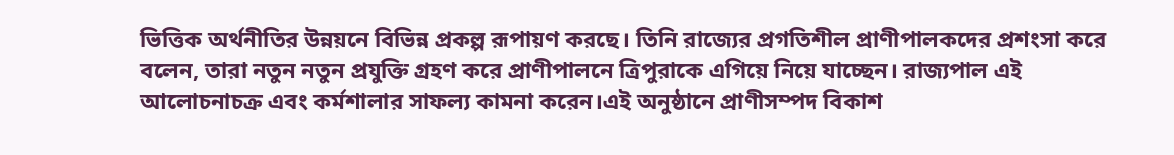ভিত্তিক অর্থনীতির উন্নয়নে বিভিন্ন প্রকল্প রূপায়ণ করছে। তিনি রাজ্যের প্রগতিশীল প্রাণীপালকদের প্রশংসা করে বলেন, তারা নতুন নতুন প্রযুক্তি গ্রহণ করে প্রাণীপালনে ত্রিপুরাকে এগিয়ে নিয়ে যাচ্ছেন। রাজ্যপাল এই আলোচনাচক্র এবং কর্মশালার সাফল্য কামনা করেন।এই অনুষ্ঠানে প্রাণীসম্পদ বিকাশ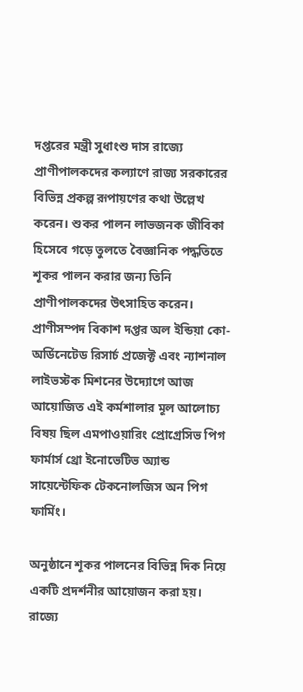দপ্তরের মন্ত্রী সুধাংশু দাস রাজ্যে প্রাণীপালকদের কল্যাণে রাজ্য সরকারের বিভিন্ন প্রকল্প রূপায়ণের কথা উল্লেখ করেন। শুকর পালন লাভজনক জীবিকা হিসেবে গড়ে তুলতে বৈজ্ঞানিক পদ্ধতিতে শূকর পালন করার জন্য তিনি প্রাণীপালকদের উৎসাহিত করেন। প্রাণীসম্পদ বিকাশ দপ্তর অল ইন্ডিয়া কো-অর্ডিনেটেড রিসার্চ প্রজেক্ট এবং ন্যাশনাল লাইভস্টক মিশনের উদ্যোগে আজ আয়োজিত এই কর্মশালার মূল আলোচ্য বিষয় ছিল এমপাওয়ারিং প্রোগ্রেসিভ পিগ ফার্মার্স থ্রো ইনোভেটিভ অ্যান্ড সায়েন্টেফিক টেকনোলজিস অন পিগ ফার্মিং।

অনুষ্ঠানে শূকর পালনের বিভিন্ন দিক নিয়ে একটি প্রদর্শনীর আয়োজন করা হয়। রাজ্যে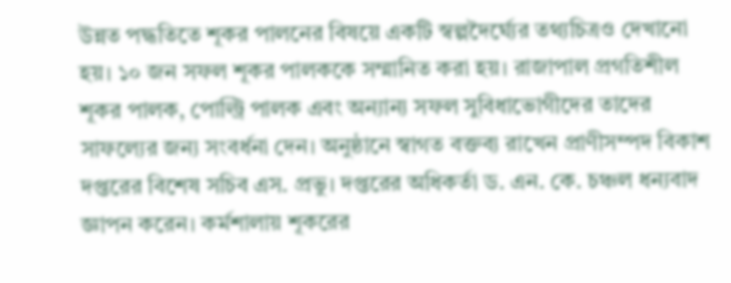উন্নত পদ্ধতিতে শূকর পালনের বিষয়ে একটি স্বল্পদৈর্ঘ্যের তথ্যচিত্রও দেখানো হয়। ১০ জন সফল শূকর পালককে সম্মানিত করা হয়। রাজাপাল প্রগতিশীল শূকর পালক, পোল্ট্রি পালক এবং অন্যান্য সফল সুবিধাভোগীদের তাদের সাফল্যের জন্য সংবর্ধনা দেন। অনুষ্ঠানে স্বাগত বক্তব্য রাখেন প্রাণীসম্পদ বিকাশ দপ্তরের বিশেষ সচিব এস. প্রভু। দপ্তরের অধিকর্তা ড. এন. কে. চঞ্চল ধন্যবাদ জ্ঞাপন করেন। কর্মশালায় শূকরের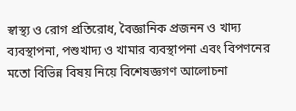স্বাস্থ্য ও রোগ প্রতিরোধ, বৈজ্ঞানিক প্রজনন ও খাদ্য ব্যবস্থাপনা, পশুখাদ্য ও খামার ব্যবস্থাপনা এবং বিপণনের মতো বিভিন্ন বিষয় নিয়ে বিশেষজ্ঞগণ আলোচনা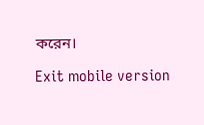করেন।

Exit mobile version